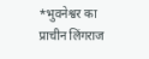*भुवनेश्वर का प्राचीन लिंगराज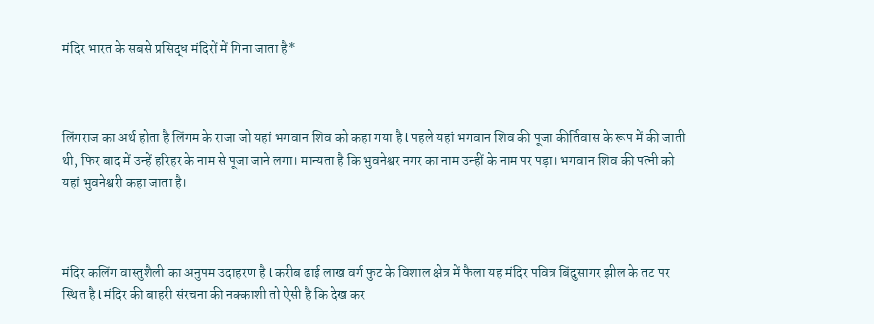मंदिर भारत के सबसे प्रसिद्ध मंदिरों में गिना जाता है*



लिंगराज का अर्थ होता है लिंगम के राजा जो यहां भगवान शिव को कहा गया है l पहले यहां भगवान शिव की पूजा कीर्तिवास के रूप में की जाती थी, फिर बाद में उन्हें हरिहर के नाम से पूजा जाने लगा। मान्यता है कि भुवनेश्वर नगर का नाम उन्हीं के नाम पर पड़ा। भगवान शिव की पत्नी को यहां भुवनेश्वरी कहा जाता है।



मंदिर कलिंग वास्तुशैली का अनुपम उदाहरण है l करीब ढाई लाख वर्ग फुट के विशाल क्षेत्र में फैला यह मंदिर पवित्र बिंदुसागर झील के तट पर स्थित है l मंदिर की बाहरी संरचना की नक्काशी तो ऐसी है कि देख कर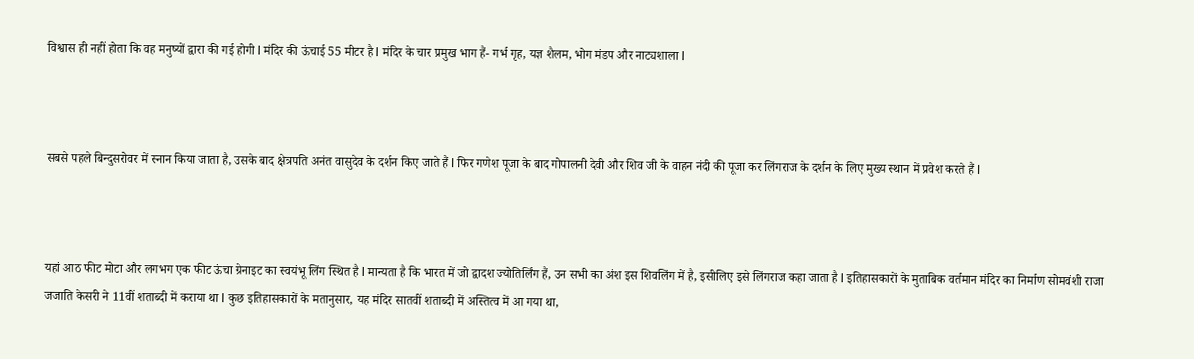विश्वास ही नहीं होता कि वह मनुष्यों द्वारा की गई होगी l मंदिर की ऊंचाई 55 मीटर है l मंदिर के चार प्रमुख भाग हैं- गर्भ गृह, यज्ञ शैलम, भोग मंडप और नाट्यशाला l



सबसे पहले बिन्दुसरोवर में स्नान किया जाता है, उसके बाद क्षेत्रपति अनंत वासुदेव के दर्शन किए जाते हैं l फिर गणेश पूजा के बाद गोपालनी देवी और शिव जी के वाहन नंदी की पूजा कर लिंगराज के दर्शन के लिए मुख्य स्थान में प्रवेश करते हैं l



यहां आठ फीट मोटा और लगभग एक फीट ऊंचा ग्रेनाइट का स्वयंभू लिंग स्थित है l मान्यता है कि भारत में जो द्वादश ज्योतिर्लिंग हैं, उन सभी का अंश इस शिवलिंग में है, इसीलिए इसे लिंगराज कहा जाता है l इतिहासकारों के मुताबिक वर्तमान मंदिर का निर्माण सोमवंशी राजा जजाति केसरी ने 11वीं शताब्दी में कराया था l कुछ इतिहासकारों के मतानुसार, यह मंदिर सातवीं शताब्दी में अस्तित्व में आ गया था,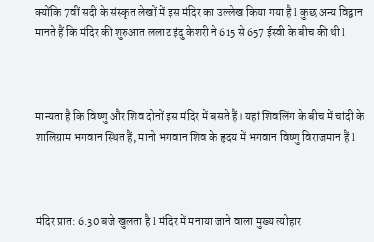क्योंकि 7वीं सदी के संस्कृत लेखों में इस मंदिर का उल्लेख किया गया है l कुछ अन्य विद्वान मानते हैं कि मंदिर की शुरुआत ललाट इंदु केशरी ने 615 से 657 ईस्वी के बीच की थी l



मान्यता है कि विष्णु और शिव दोनों इस मंदिर में बसते हैं। यहां शिवलिंग के बीच में चांदी के शालिग्राम भगवान स्थित हैं, मानो भगवान शिव के हृदय में भगवान विष्णु विराजमान हैं l



मंदिर प्रात: 6.30 बजे खुलता है l मंदिर में मनाया जाने वाला मुख्य त्योहार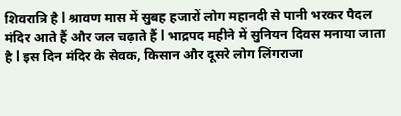शिवरात्रि है l श्रावण मास में सुबह हजारों लोग महानदी से पानी भरकर पैदल मंदिर आते हैं और जल चढ़ाते हैं l भाद्रपद महीने में सुनियन दिवस मनाया जाता है l इस दिन मंदिर के सेवक, किसान और दूसरे लोग लिंगराजा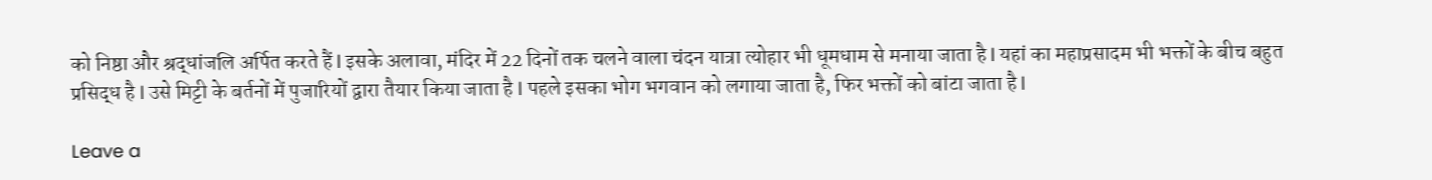को निष्ठा और श्रद्धांजलि अर्पित करते हैं l इसके अलावा, मंदिर में 22 दिनों तक चलने वाला चंदन यात्रा त्योहार भी धूमधाम से मनाया जाता है l यहां का महाप्रसादम भी भक्तों के बीच बहुत प्रसिद्ध है l उसे मिट्टी के बर्तनों में पुजारियों द्वारा तैयार किया जाता है l पहले इसका भोग भगवान को लगाया जाता है, फिर भक्तों को बांटा जाता है l

Leave a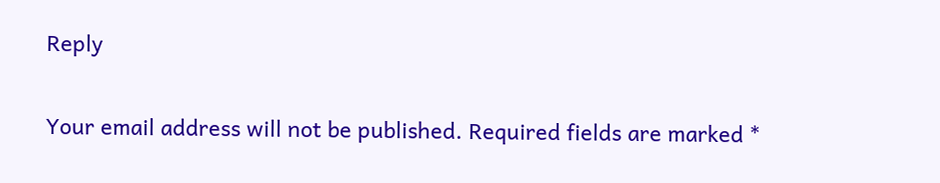Reply

Your email address will not be published. Required fields are marked *